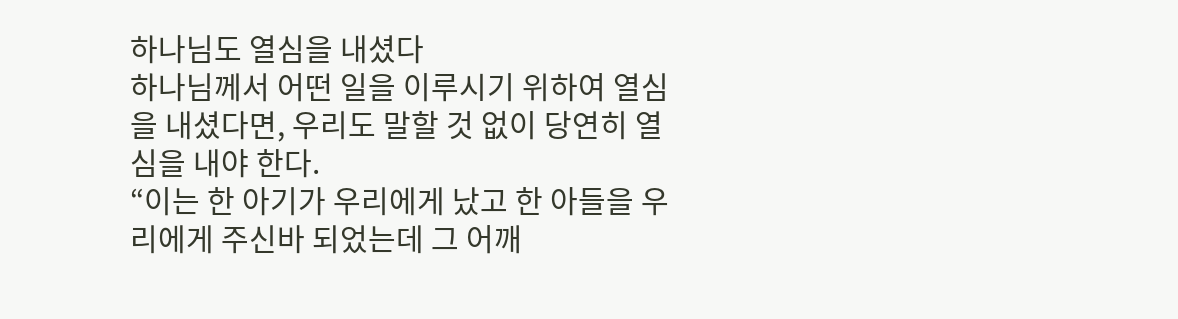하나님도 열심을 내셨다
하나님께서 어떤 일을 이루시기 위하여 열심을 내셨다면, 우리도 말할 것 없이 당연히 열심을 내야 한다.
“이는 한 아기가 우리에게 났고 한 아들을 우리에게 주신바 되었는데 그 어깨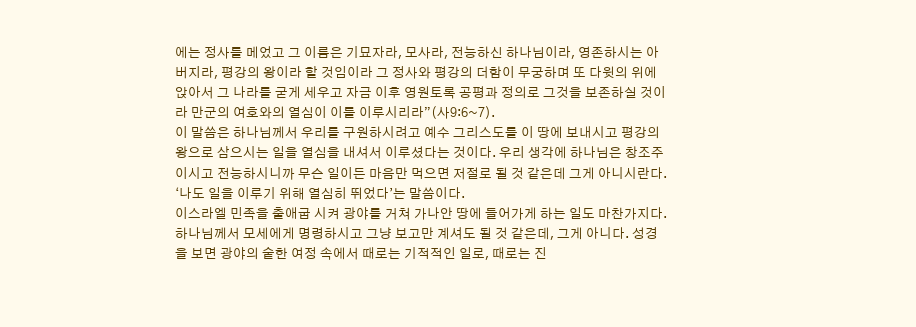에는 정사를 메었고 그 이름은 기묘자라, 모사라, 전능하신 하나님이라, 영존하시는 아버지라, 평강의 왕이라 할 것임이라 그 정사와 평강의 더함이 무궁하며 또 다윗의 위에 앉아서 그 나라를 굳게 세우고 자금 이후 영원토록 공평과 정의로 그것을 보존하실 것이라 만군의 여호와의 열심이 이를 이루시리라”(사9:6~7).
이 말씀은 하나님께서 우리를 구원하시려고 예수 그리스도를 이 땅에 보내시고 평강의 왕으로 삼으시는 일을 열심을 내셔서 이루셨다는 것이다. 우리 생각에 하나님은 창조주이시고 전능하시니까 무슨 일이든 마음만 먹으면 저절로 될 것 같은데 그게 아니시란다. ‘나도 일을 이루기 위해 열심히 뛰었다’는 말씀이다.
이스라엘 민족을 출애굽 시켜 광야를 거쳐 가나안 땅에 들어가게 하는 일도 마찬가지다. 하나님께서 모세에게 명령하시고 그냥 보고만 계셔도 될 것 같은데, 그게 아니다. 성경을 보면 광야의 숱한 여정 속에서 때로는 기적적인 일로, 때로는 진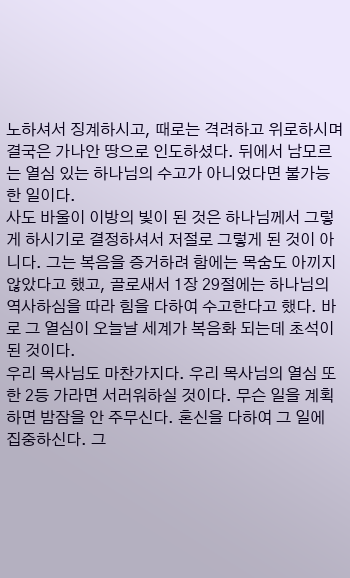노하셔서 징계하시고, 때로는 격려하고 위로하시며 결국은 가나안 땅으로 인도하셨다. 뒤에서 남모르는 열심 있는 하나님의 수고가 아니었다면 불가능한 일이다.
사도 바울이 이방의 빛이 된 것은 하나님께서 그렇게 하시기로 결정하셔서 저절로 그렇게 된 것이 아니다. 그는 복음을 증거하려 함에는 목숨도 아끼지 않았다고 했고, 골로새서 1장 29절에는 하나님의 역사하심을 따라 힘을 다하여 수고한다고 했다. 바로 그 열심이 오늘날 세계가 복음화 되는데 초석이 된 것이다.
우리 목사님도 마찬가지다. 우리 목사님의 열심 또한 2등 가라면 서러워하실 것이다. 무슨 일을 계획하면 밤잠을 안 주무신다. 혼신을 다하여 그 일에 집중하신다. 그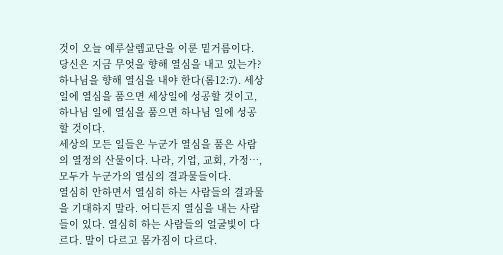것이 오늘 예루살렘교단을 이룬 밑거름이다.
당신은 지금 무엇을 향해 열심을 내고 있는가? 하나님을 향해 열심을 내야 한다(롬12:7). 세상일에 열심을 품으면 세상일에 성공할 것이고, 하나님 일에 열심을 품으면 하나님 일에 성공할 것이다.
세상의 모든 일들은 누군가 열심을 품은 사람의 열정의 산물이다. 나라, 기업, 교회, 가정…, 모두가 누군가의 열심의 결과물들이다.
열심히 안하면서 열심히 하는 사람들의 결과물을 기대하지 말라. 어디든지 열심을 내는 사람들이 있다. 열심히 하는 사람들의 얼굴빛이 다르다. 말이 다르고 몸가짐이 다르다.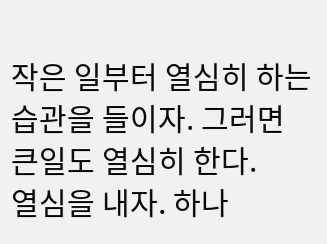작은 일부터 열심히 하는 습관을 들이자. 그러면 큰일도 열심히 한다.
열심을 내자. 하나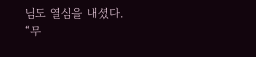님도 열심을 내셨다.
“무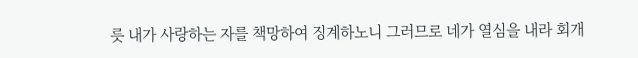릇 내가 사랑하는 자를 책망하여 징계하노니 그러므로 네가 열심을 내라 회개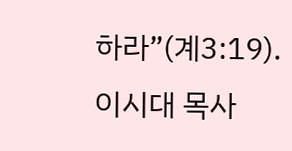하라”(계3:19).
이시대 목사